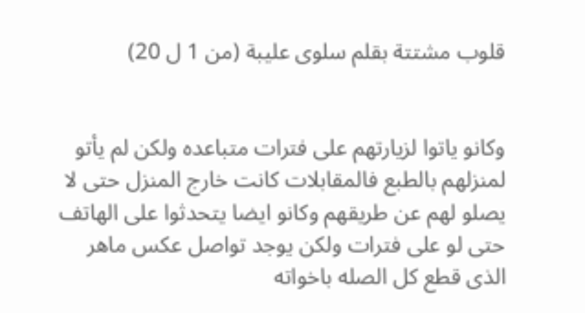قلوب مشتتة بقلم سلوى عليبة (من 1 ل 20)


وكانو ياتوا لزيارتهم على فترات متباعده ولكن لم يأتو لمنزلهم بالطبع فالمقابلات كانت خارج المنزل حتى لا يصلو لهم عن طريقهم وكانو ايضا يتحدثوا على الهاتف حتى لو على فترات ولكن يوجد تواصل عكس ماهر الذى قطع كل الصله باخواته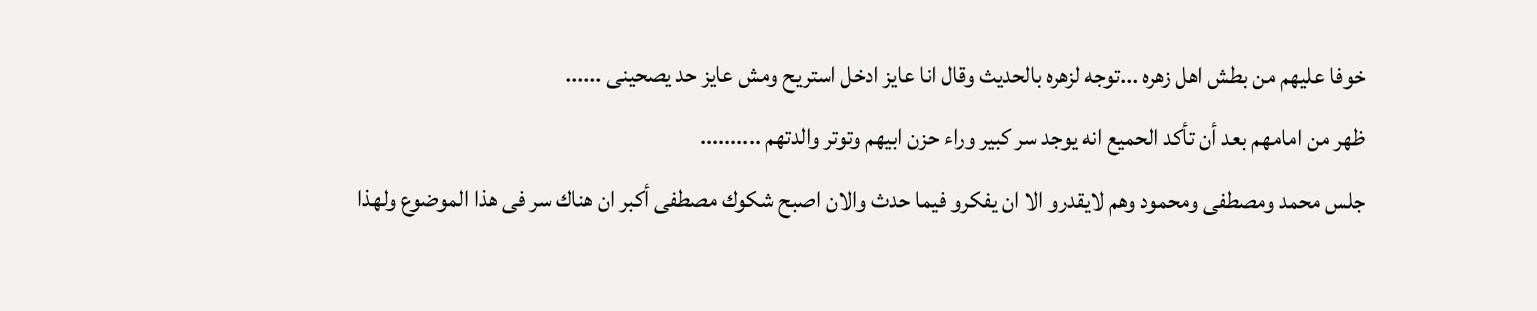خوفا عليهم من بطش اهل زهره ...توجه لزهره بالحديث وقال انا عايز ادخل استريح ومش عايز حد يصحينى ......
ظهر من امامهم بعد أن تأكد الحميع انه يوجد سر كبير وراء حزن ابيهم وتوتر والدتهم ..........
جلس محمد ومصطفى ومحمود وهم لايقدرو الا ان يفكرو فيما حدث والان اصبح شكوك مصطفى أكبر ان هناك سر فى هذا الموضوع ولهذا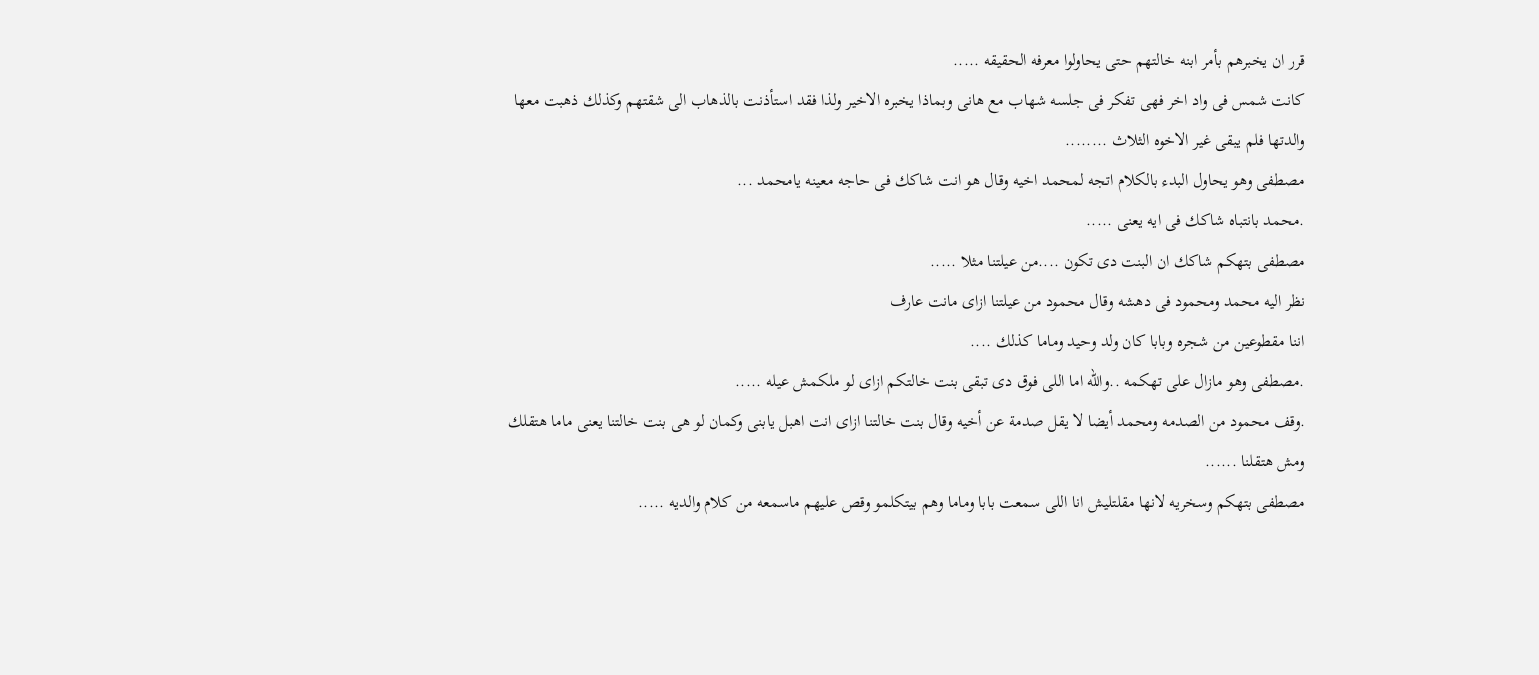قرر ان يخبرهم بأمر ابنه خالتهم حتى يحاولوا معرفه الحقيقه .....
كانت شمس فى واد اخر فهى تفكر فى جلسه شهاب مع هانى وبماذا يخبره الاخير ولذا فقد استأذنت بالذهاب الى شقتهم وكذلك ذهبت معها والدتها فلم يبقى غير الاخوه الثلاث ........
مصطفى وهو يحاول البدء بالكلام اتجه لمحمد اخيه وقال هو انت شاكك فى حاجه معينه يامحمد ...
.محمد بانتباه شاكك فى ايه يعنى .....
مصطفى بتهكم شاكك ان البنت دى تكون ....من عيلتنا مثلا .....
نظر اليه محمد ومحمود فى دهشه وقال محمود من عيلتنا ازاى مانت عارف
اننا مقطوعين من شجره وبابا كان ولد وحيد وماما كذلك ....
.مصطفى وهو مازال على تهكمه ..والله اما اللى فوق دى تبقى بنت خالتكم ازاى لو ملكمش عيله .....
.وقف محمود من الصدمه ومحمد أيضا لا يقل صدمة عن أخيه وقال بنت خالتنا ازاى انت اهبل يابنى وكمان لو هى بنت خالتنا يعنى ماما هتقلك ومش هتقلنا ......
مصطفى بتهكم وسخريه لانها مقلتليش انا اللى سمعت بابا وماما وهم بيتكلمو وقص عليهم ماسمعه من كلام والديه .....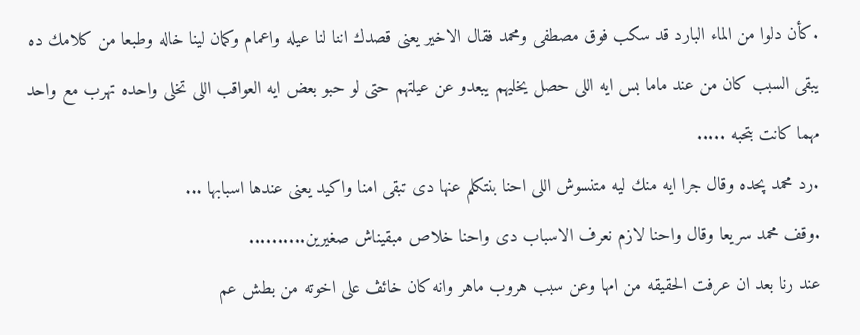.كأن دلوا من الماء البارد قد سكب فوق مصطفى ومحمد فقال الاخير يعنى قصدك اننا لنا عيله واعمام وكمان لينا خاله وطبعا من كلامك ده يبقى السبب كان من عند ماما بس ايه اللى حصل يخليهم يبعدو عن عيلتهم حتى لو حبو بعض ايه العواقب اللى تخلى واحده تهرب مع واحد مهما كانت بتحبه .....
.رد محمد پحده وقال جرا ايه منك ليه متنسوش اللى احنا بنتكلم عنها دى تبقى امنا واكيد يعنى عندها اسبابها ...
.وقف محمد سريعا وقال واحنا لازم نعرف الاسباب دى واحنا خلاص مبقيناش صغيرين..........
عند رنا بعد ان عرفت الحقيقه من امها وعن سبب هروب ماهر وانه كان خائڤ على اخوته من بطش عم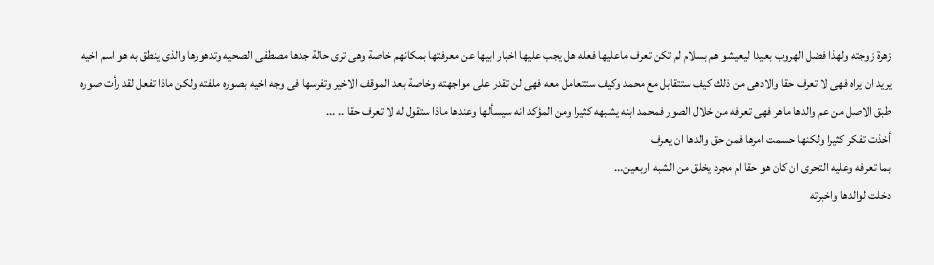زهرة زوجته ولهذا فضل الهروب بعيدا ليعيشو هم بسلام لم تكن تعرف ماعليها فعله هل يجب عليها اخبار ابيها عن معرفتها بمكانهم خاصة وهى ترى حالة جدها مصطفى الصحيه وتدهورها والذى ينطق به هو اسم اخيه يريد ان يراه فهى لا تعرف حقا والادهى من ذلك كيف ستتقابل مع محمد وكيف ستتعامل معه فهى لن تقدر على مواجهته وخاصة بعد الموقف الاخير وتفرسها فى وجه اخيه بصوره ملفته ولكن ماذا تفعل لقد رأت صوره طبق الاصل من عم والدها ماهر فهى تعرفه من خلال الصور فمحمد ابنه يشبهه كثيرا ومن المؤكد انه سيسألها وعندها ماذا ستقول له لا تعرف حقا .. ...
أخذت تفكر كثيرا ولكنها حسمت امرها فمن حق والدها ان يعرف
بما تعرفه وعليه التحرى ان كان هو حقا ام مجرد يخلق من الشبه اربعين...
دخلت لوالدها واخبرته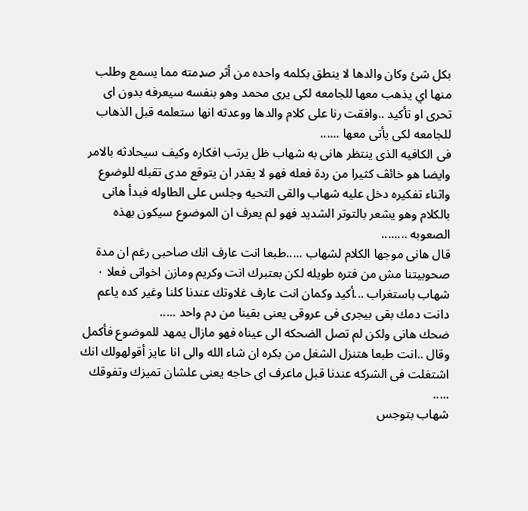بكل شئ وكان والدها لا ينطق بكلمه واحده من أثر صډمته مما يسمع وطلب منها اي يذهب معها للجامعه لكى يرى محمد وهو بنفسه سيعرفه بدون اى تحرى او تأكيد ..وافقت رنا على كلام والدها ووعدته انها ستعلمه قبل الذهاب للجامعه لكى يأتى معها ......
فى الكافيه الذى ينتظر هانى به شهاب ظل يرتب افكاره وكيف سيحادثه بالامر وايضا هو خائڤ كثيرا من ردة فعله فهو لا يقدر ان يتوقع مدى تقبله للوضوع واثناء تفكيره دخل عليه شهاب والقى التحيه وجلس على الطاوله فبدأ هانى بالكلام وهو يشعر بالتوتر الشديد فهو لم يعرف ان الموضوع سيكون بهذه الصعوبه ........
قال هانى موجها الكلام لشهاب .....طبعا انت عارف انك صاحبى رغم ان مدة صحوبيتنا مش من فتره طويله لكن بعتبرك انت وكريم ومازن اخواتى فعلا ٠
شهاب باستغراب ...أكيد وكمان انت عارف غلاوتك عندنا كلنا وغير كده ياعم دانت دمك بقى بيجرى فى عروقى يعنى بقينا من ډم واحد .....
ضحك هانى ولكن لم تصل الضحكه الى عيناه فهو مازال يمهد للموضوع فأكمل وقال ..انت طبعا هتنزل الشغل من بكره ان شاء الله والى انا عايز أقولهولك انك اشتغلت فى الشركه عندنا قبل ماعرف اى حاجه يعنى علشان تميزك وتفوقك .....
شهاب بتوجس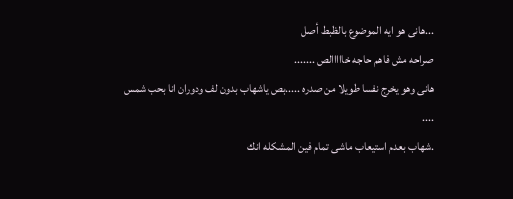...هانى هو ايه الموضوع بالظبط أصل
صراحه مش فاهم حاجه خااااالص .......
هانى وهو يخرج نفسا طويلا من صدره .....بص ياشهاب بدون لف ودوران انا بحب شمس ....
.شهاب بعدم استيعاب ماشى تمام فين المشكله انك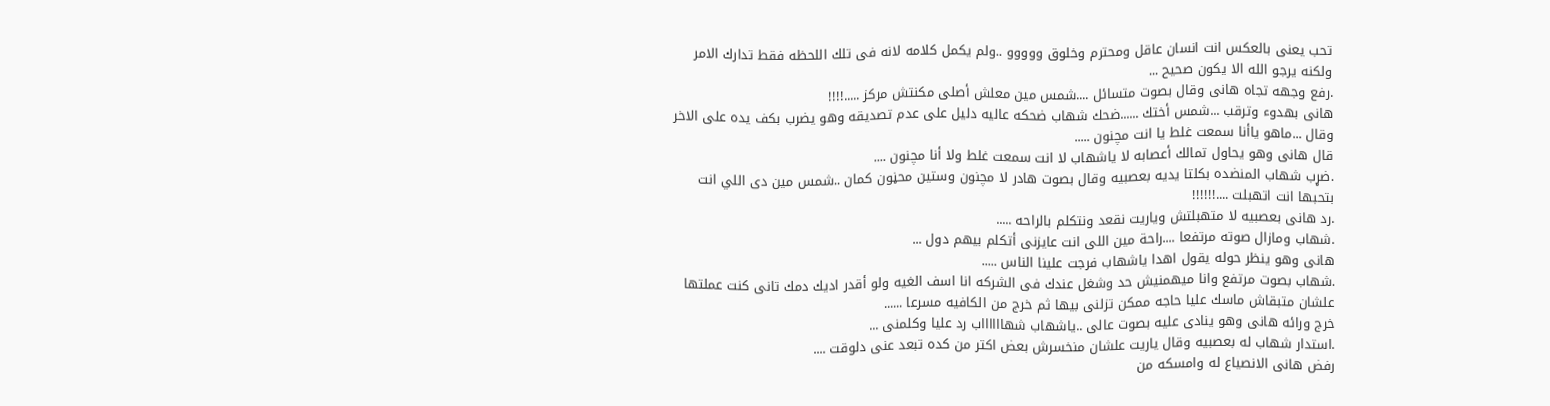تحب يعنى بالعكس انت انسان عاقل ومحترم وخلوق ووووو ..ولم يكمل كلامه لانه فى تلك اللحظه فقط تدارك الامر ولكنه يرجو الله الا يكون صحيح ...
.رفع وجهه تجاه هانى وقال بصوت متسائل ....شمس مين معلش أصلى مكنتش مركز .....!!!!
هانى بهدوء وترقب ...شمس أختك ......ضحك شهاب ضحكه عاليه دليل على عدم تصديقه وهو يضرب بكف يده على الاخر وقال ...ماهو ياأنا سمعت غلط يا انت مچنون .....
قال هانى وهو يحاول تمالك أعصابه لا ياشهاب لا انت سمعت غلط ولا أنا مچنون ....
.ضړب شهاب المنضده بكلتا يديه بعصبيه وقال بصوت هادر لا مچنون وستين محڼون كمان ..شمس مين دى اللي انت بتحبها انت اتهبلت ....!!!!!!
.رد هانى بعصبيه لا متهبلتش وياريت نقعد ونتكلم بالراحه .....
.شهاب ومازال صوته مرتفعا ....راحة مين اللى انت عايزنى أتكلم بيهم دول ...
هانى وهو ينظر حوله يقول اهدا ياشهاب فرجت علينا الناس .....
.شهاب بصوت مرتفع وانا ميهمنيش حد وشغل عندك فى الشركه انا اسف الغيه ولو أقدر اديك دمك تانى كنت عملتها علشان متبقاش ماسك عليا حاجه ممكن تزلنى بيها ثم خرج من الكافيه مسرعا ......
خرج ورائه هانى وهو ينادى عليه بصوت عالى ..ياشهاب شهااااااب رد عليا وكلمنى ...
.استدار شهاب له بعصبيه وقال ياريت علشان منخسرش بعض اكتر من كده تبعد عنى دلوقت ....
رفض هانى الانصياع له وامسكه من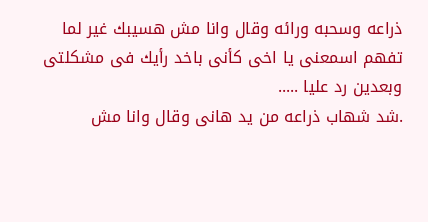ذراعه وسحبه ورائه وقال وانا مش هسيبك غير لما تفهم اسمعنى يا اخى كأنى باخد رأيك فى مشكلتى وبعدين رد عليا .....
.شد شهاب ذراعه من يد هانى وقال وانا مش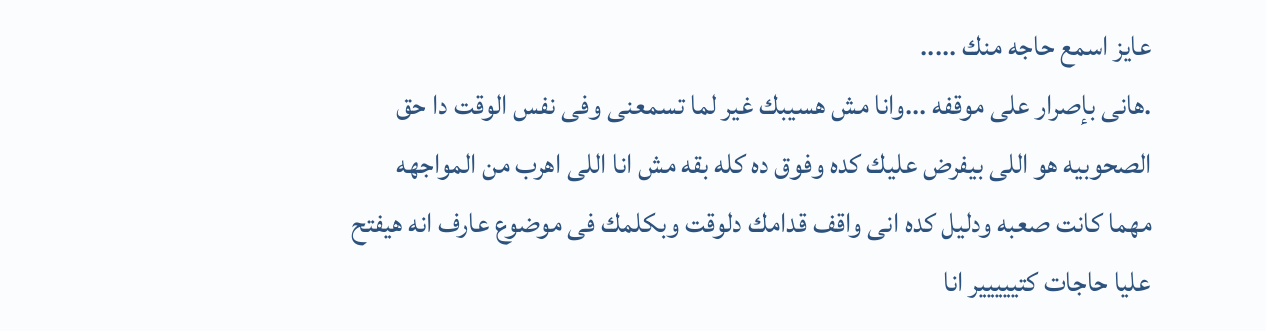عايز اسمع حاجه منك .....
.هانى بإصرار على موقفه ...وانا مش هسيبك غير لما تسمعنى وفى نفس الوقت دا حق الصحوبيه هو اللى بيفرض عليك كده وفوق ده كله بقه مش انا اللى اهرب من المواجهه مهما كانت صعبه ودليل كده انى واقف قدامك دلوقت وبكلمك فى موضوع عارف انه هيفتح عليا حاجات كتييييير انا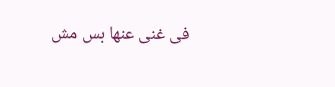فى غنى عنها بس مش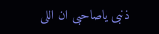ذنبى ياصاحبى ان اللى